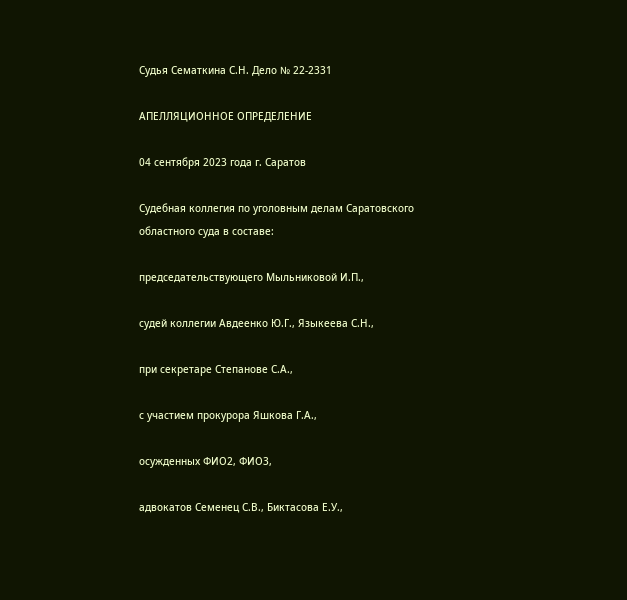Судья Сематкина С.Н. Дело № 22-2331

АПЕЛЛЯЦИОННОЕ ОПРЕДЕЛЕНИЕ

04 сентября 2023 года г. Саратов

Судебная коллегия по уголовным делам Саратовского областного суда в составе:

председательствующего Мыльниковой И.П.,

судей коллегии Авдеенко Ю.Г., Языкеева С.Н.,

при секретаре Степанове С.А.,

с участием прокурора Яшкова Г.А.,

осужденных ФИО2, ФИО3,

адвокатов Семенец С.В., Биктасова Е.У.,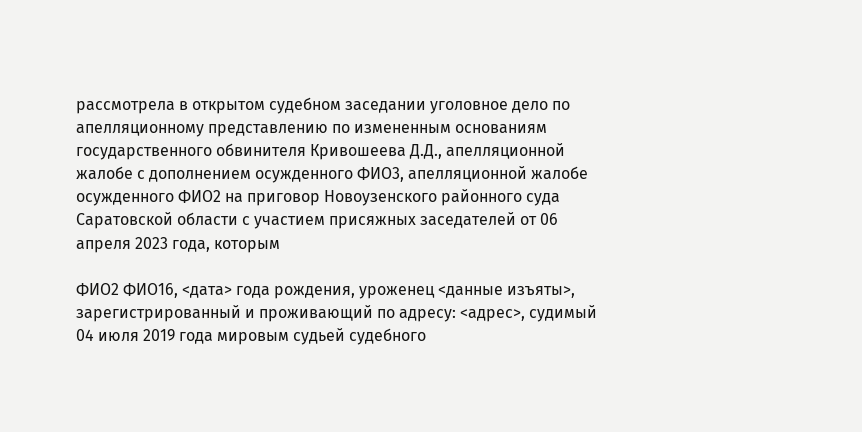рассмотрела в открытом судебном заседании уголовное дело по апелляционному представлению по измененным основаниям государственного обвинителя Кривошеева Д.Д., апелляционной жалобе с дополнением осужденного ФИО3, апелляционной жалобе осужденного ФИО2 на приговор Новоузенского районного суда Саратовской области с участием присяжных заседателей от 06 апреля 2023 года, которым

ФИО2 ФИО16, <дата> года рождения, уроженец <данные изъяты>, зарегистрированный и проживающий по адресу: <адрес>, судимый 04 июля 2019 года мировым судьей судебного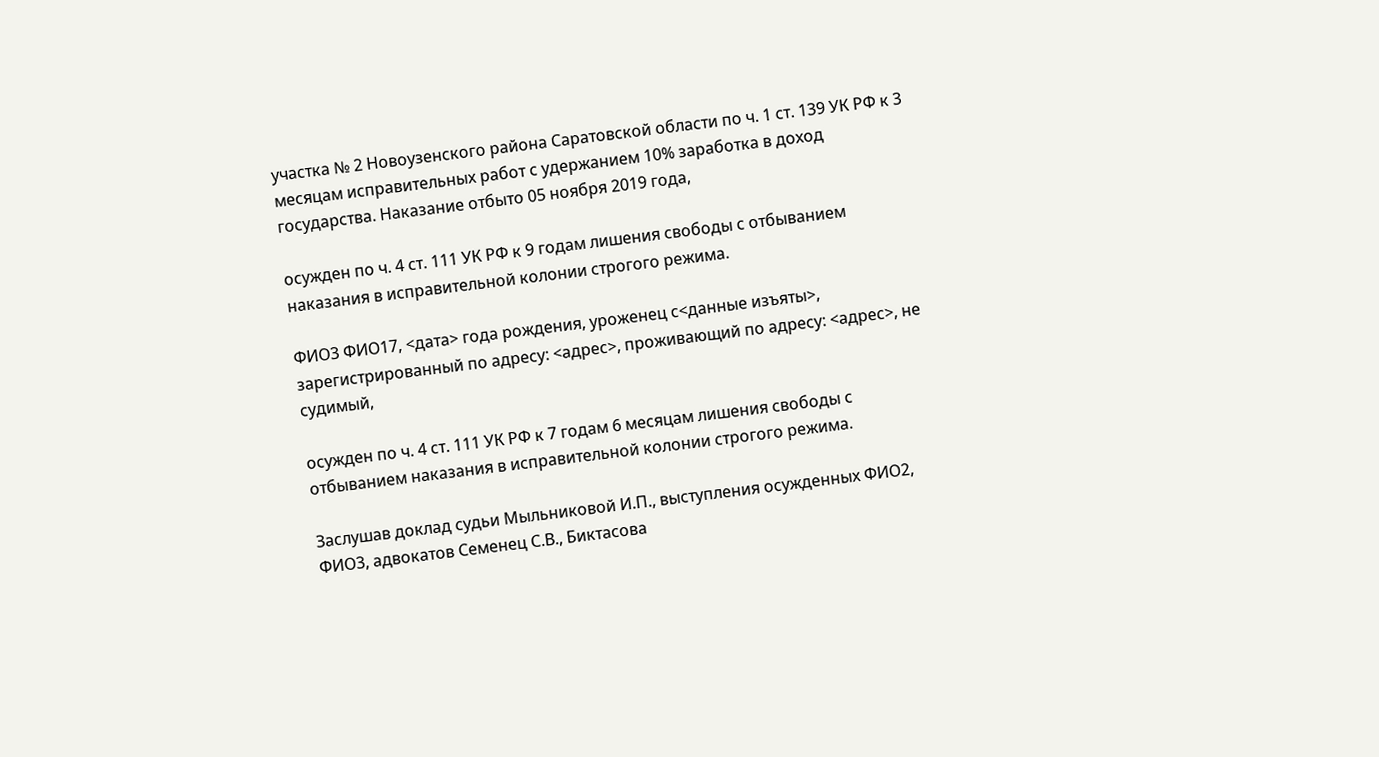участка № 2 Новоузенского района Саратовской области по ч. 1 ст. 139 УК РФ к 3 месяцам исправительных работ с удержанием 10% заработка в доход государства. Наказание отбыто 05 ноября 2019 года,

осужден по ч. 4 ст. 111 УК РФ к 9 годам лишения свободы с отбыванием наказания в исправительной колонии строгого режима.

ФИО3 ФИО17, <дата> года рождения, уроженец с<данные изъяты>, зарегистрированный по адресу: <адрес>, проживающий по адресу: <адрес>, не судимый,

осужден по ч. 4 ст. 111 УК РФ к 7 годам 6 месяцам лишения свободы с отбыванием наказания в исправительной колонии строгого режима.

Заслушав доклад судьи Мыльниковой И.П., выступления осужденных ФИО2, ФИО3, адвокатов Семенец С.В., Биктасова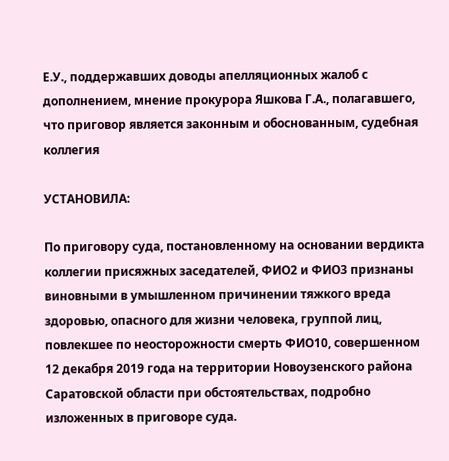Е.У., поддержавших доводы апелляционных жалоб с дополнением, мнение прокурора Яшкова Г.А., полагавшего, что приговор является законным и обоснованным, судебная коллегия

УСТАНОВИЛА:

По приговору суда, постановленному на основании вердикта коллегии присяжных заседателей, ФИО2 и ФИО3 признаны виновными в умышленном причинении тяжкого вреда здоровью, опасного для жизни человека, группой лиц, повлекшее по неосторожности смерть ФИО10, совершенном 12 декабря 2019 года на территории Новоузенского района Саратовской области при обстоятельствах, подробно изложенных в приговоре суда.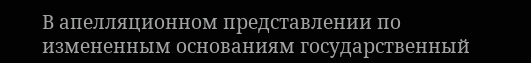В апелляционном представлении по измененным основаниям государственный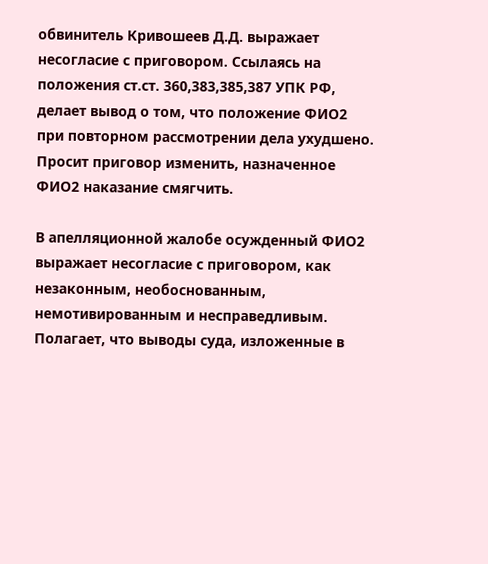обвинитель Кривошеев Д.Д. выражает несогласие с приговором. Ссылаясь на положения ст.ст. 360,383,385,387 УПК РФ, делает вывод о том, что положение ФИО2 при повторном рассмотрении дела ухудшено. Просит приговор изменить, назначенное ФИО2 наказание смягчить.

В апелляционной жалобе осужденный ФИО2 выражает несогласие с приговором, как незаконным, необоснованным, немотивированным и несправедливым. Полагает, что выводы суда, изложенные в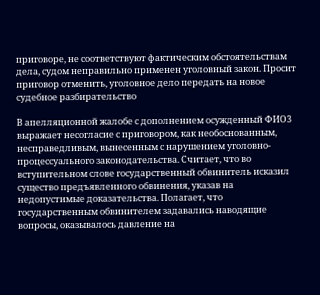приговоре, не соответствуют фактическим обстоятельствам дела, судом неправильно применен уголовный закон. Просит приговор отменить, уголовное дело передать на новое судебное разбирательство

В апелляционной жалобе с дополнением осужденный ФИО3 выражает несогласие с приговором, как необоснованным, несправедливым, вынесенным с нарушением уголовно-процессуального законодательства. Считает, что во вступительном слове государственный обвинитель исказил существо предъявленного обвинения, указав на недопустимые доказательства. Полагает, что государственным обвинителем задавались наводящие вопросы, оказывалось давление на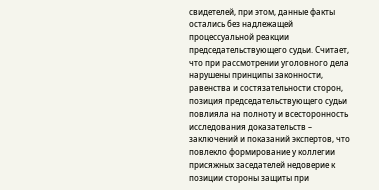свидетелей, при этом, данные факты остались без надлежащей процессуальной реакции председательствующего судьи. Считает, что при рассмотрении уголовного дела нарушены принципы законности, равенства и состязательности сторон, позиция председательствующего судьи повлияла на полноту и всесторонность исследования доказательств – заключений и показаний экспертов, что повлекло формирование у коллегии присяжных заседателей недоверие к позиции стороны защиты при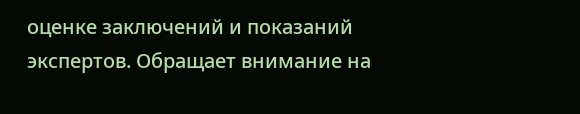оценке заключений и показаний экспертов. Обращает внимание на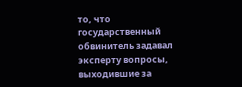то, что государственный обвинитель задавал эксперту вопросы, выходившие за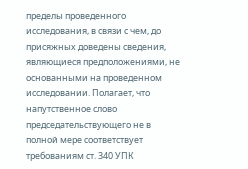пределы проведенного исследования, в связи с чем, до присяжных доведены сведения, являющиеся предположениями, не основанными на проведенном исследовании. Полагает, что напутственное слово председательствующего не в полной мере соответствует требованиям ст. 340 УПК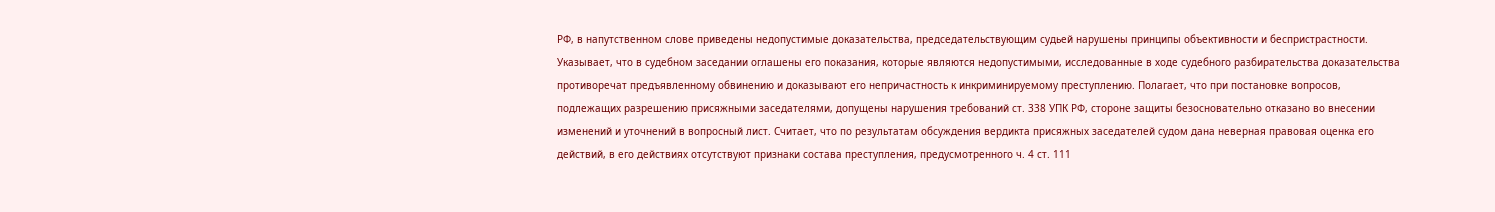РФ, в напутственном слове приведены недопустимые доказательства, председательствующим судьей нарушены принципы объективности и беспристрастности. Указывает, что в судебном заседании оглашены его показания, которые являются недопустимыми, исследованные в ходе судебного разбирательства доказательства противоречат предъявленному обвинению и доказывают его непричастность к инкриминируемому преступлению. Полагает, что при постановке вопросов, подлежащих разрешению присяжными заседателями, допущены нарушения требований ст. 338 УПК РФ, стороне защиты безосновательно отказано во внесении изменений и уточнений в вопросный лист. Считает, что по результатам обсуждения вердикта присяжных заседателей судом дана неверная правовая оценка его действий, в его действиях отсутствуют признаки состава преступления, предусмотренного ч. 4 ст. 111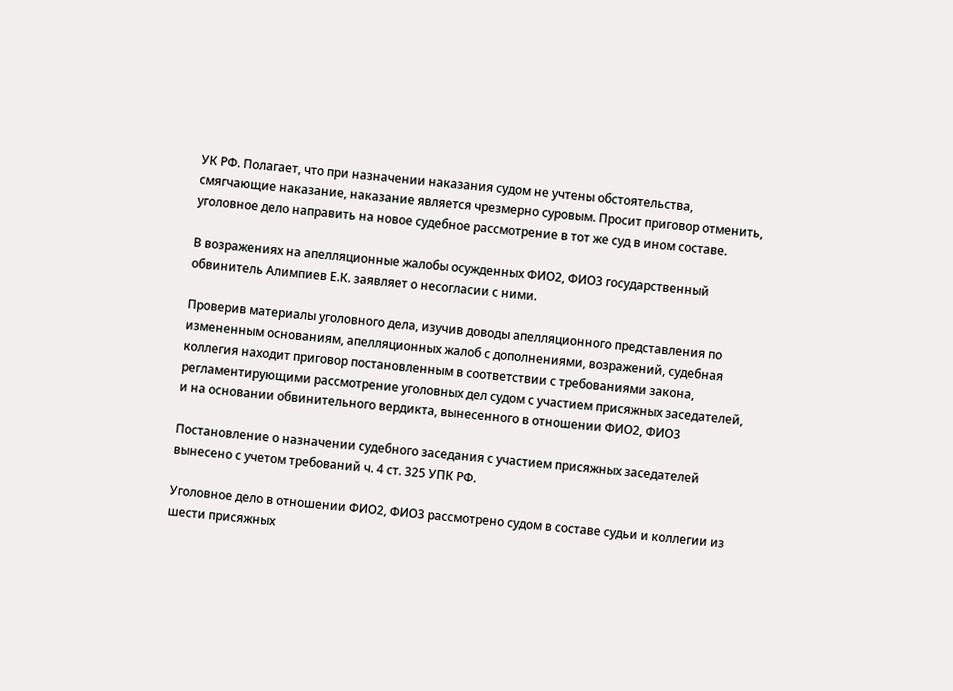УК РФ. Полагает, что при назначении наказания судом не учтены обстоятельства, смягчающие наказание, наказание является чрезмерно суровым. Просит приговор отменить, уголовное дело направить на новое судебное рассмотрение в тот же суд в ином составе.

В возражениях на апелляционные жалобы осужденных ФИО2, ФИО3 государственный обвинитель Алимпиев Е.К. заявляет о несогласии с ними.

Проверив материалы уголовного дела, изучив доводы апелляционного представления по измененным основаниям, апелляционных жалоб с дополнениями, возражений, судебная коллегия находит приговор постановленным в соответствии с требованиями закона, регламентирующими рассмотрение уголовных дел судом с участием присяжных заседателей, и на основании обвинительного вердикта, вынесенного в отношении ФИО2, ФИО3

Постановление о назначении судебного заседания с участием присяжных заседателей вынесено с учетом требований ч. 4 ст. 325 УПК РФ.

Уголовное дело в отношении ФИО2, ФИО3 рассмотрено судом в составе судьи и коллегии из шести присяжных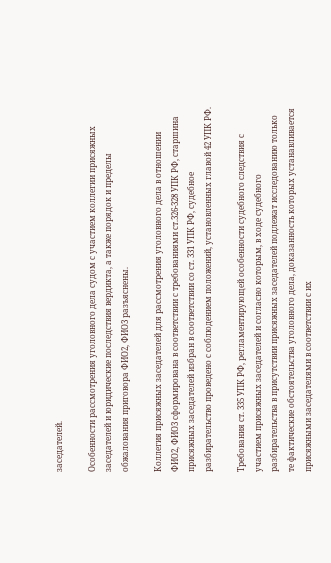заседателей.

Особенности рассмотрения уголовного дела судом с участием коллегии присяжных заседателей и юридические последствия вердикта, а также порядок и пределы обжалования приговора ФИО2, ФИО3 разъяснены.

Коллегия присяжных заседателей для рассмотрения уголовного дела в отношении ФИО2, ФИО3 сформирована в соответствии с требованиями ст.326-328 УПК РФ, старшина присяжных заседателей избран в соответствии со ст. 331 УПК РФ, судебное разбирательство проведено с соблюдением положений, установленных главой 42 УПК РФ.

Требования ст. 335 УПК РФ, регламентирующей особенности судебного следствия с участием присяжных заседателей и согласно которым, в ходе судебного разбирательства в присутствии присяжных заседателей подлежат исследованию только те фактические обстоятельства уголовного дела, доказанность которых устанавливается присяжными заседателями в соответствии с их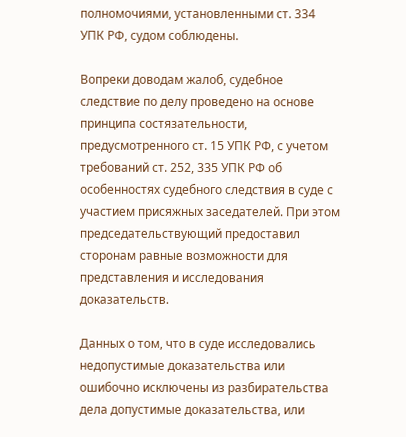полномочиями, установленными ст. 334 УПК РФ, судом соблюдены.

Вопреки доводам жалоб, судебное следствие по делу проведено на основе принципа состязательности, предусмотренного ст. 15 УПК РФ, с учетом требований ст. 252, 335 УПК РФ об особенностях судебного следствия в суде с участием присяжных заседателей. При этом председательствующий предоставил сторонам равные возможности для представления и исследования доказательств.

Данных о том, что в суде исследовались недопустимые доказательства или ошибочно исключены из разбирательства дела допустимые доказательства, или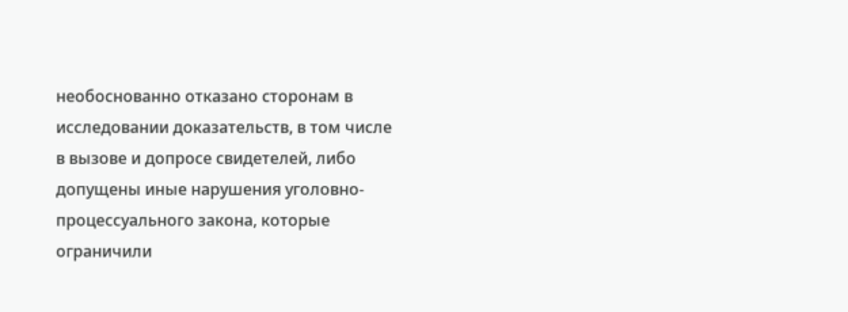необоснованно отказано сторонам в исследовании доказательств, в том числе в вызове и допросе свидетелей, либо допущены иные нарушения уголовно-процессуального закона, которые ограничили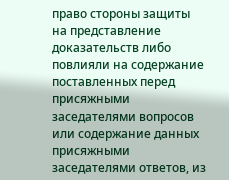право стороны защиты на представление доказательств либо повлияли на содержание поставленных перед присяжными заседателями вопросов или содержание данных присяжными заседателями ответов, из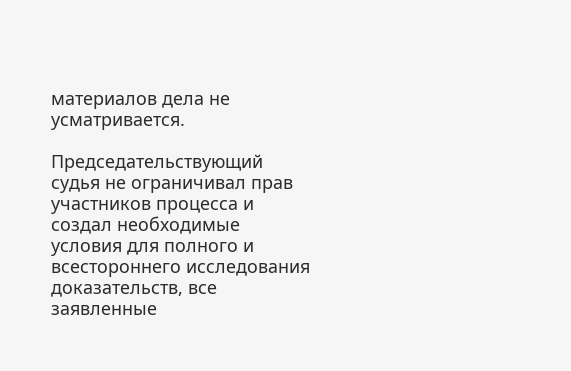материалов дела не усматривается.

Председательствующий судья не ограничивал прав участников процесса и создал необходимые условия для полного и всестороннего исследования доказательств, все заявленные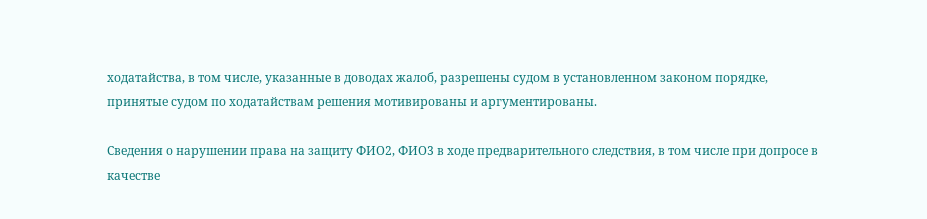ходатайства, в том числе, указанные в доводах жалоб, разрешены судом в установленном законом порядке, принятые судом по ходатайствам решения мотивированы и аргументированы.

Сведения о нарушении права на защиту ФИО2, ФИО3 в ходе предварительного следствия, в том числе при допросе в качестве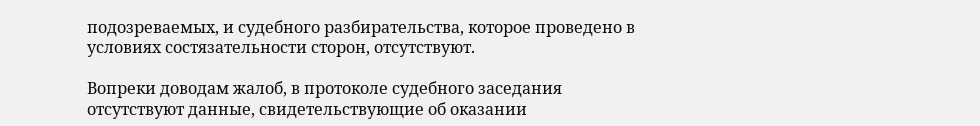подозреваемых, и судебного разбирательства, которое проведено в условиях состязательности сторон, отсутствуют.

Вопреки доводам жалоб, в протоколе судебного заседания отсутствуют данные, свидетельствующие об оказании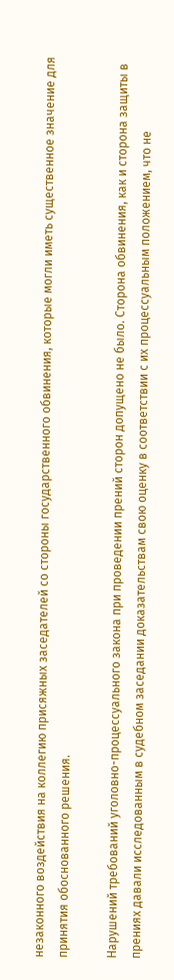незаконного воздействия на коллегию присяжных заседателей со стороны государственного обвинения, которые могли иметь существенное значение для принятия обоснованного решения.

Нарушений требований уголовно-процессуального закона при проведении прений сторон допущено не было. Сторона обвинения, как и сторона защиты в прениях давали исследованным в судебном заседании доказательствам свою оценку в соответствии с их процессуальным положением, что не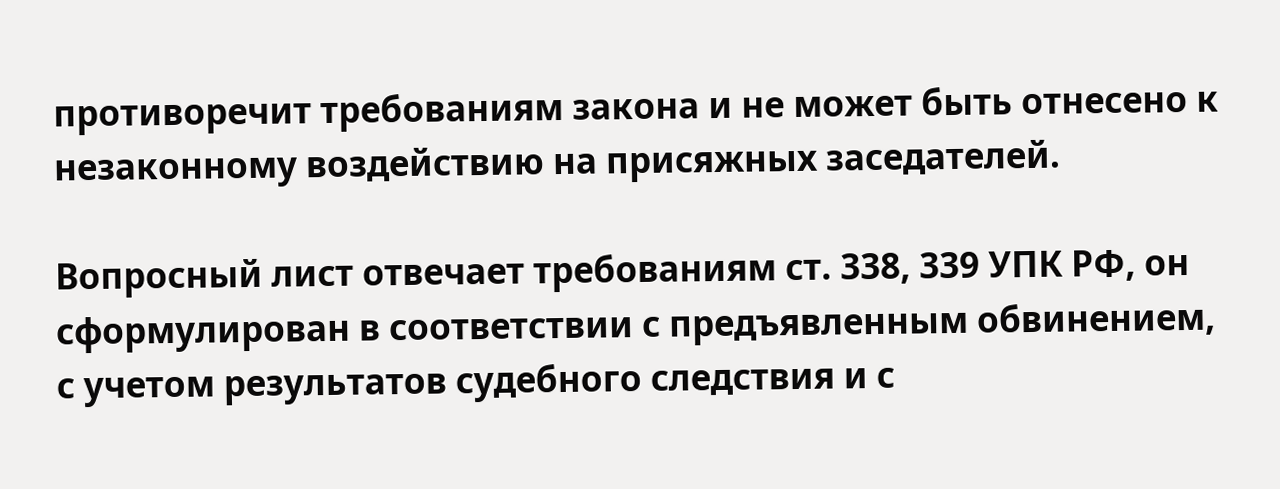противоречит требованиям закона и не может быть отнесено к незаконному воздействию на присяжных заседателей.

Вопросный лист отвечает требованиям ст. 338, 339 УПК РФ, он сформулирован в соответствии с предъявленным обвинением, с учетом результатов судебного следствия и с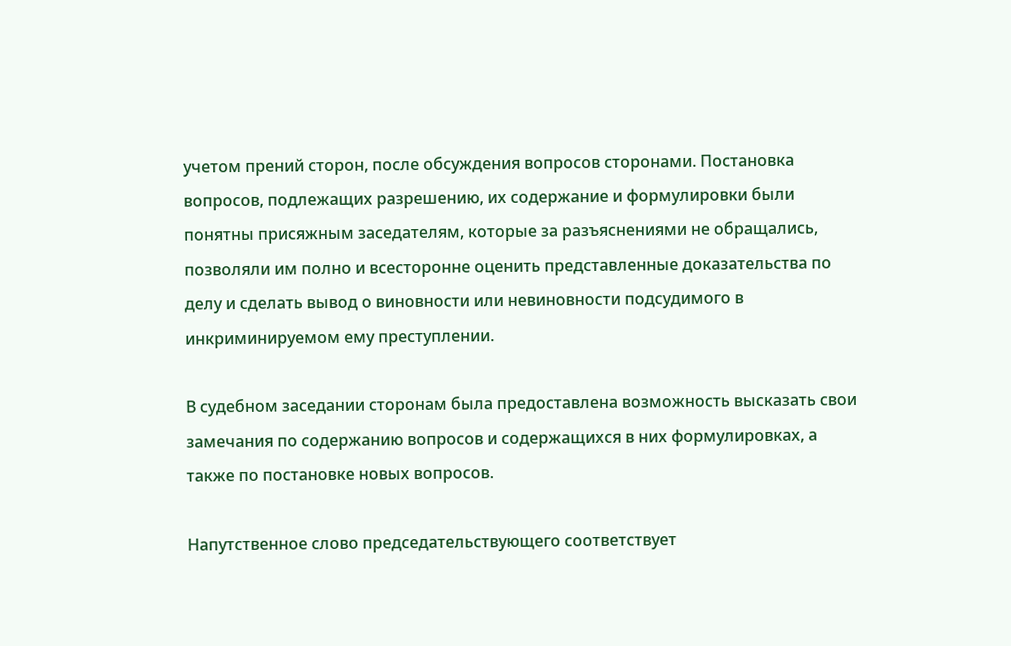учетом прений сторон, после обсуждения вопросов сторонами. Постановка вопросов, подлежащих разрешению, их содержание и формулировки были понятны присяжным заседателям, которые за разъяснениями не обращались, позволяли им полно и всесторонне оценить представленные доказательства по делу и сделать вывод о виновности или невиновности подсудимого в инкриминируемом ему преступлении.

В судебном заседании сторонам была предоставлена возможность высказать свои замечания по содержанию вопросов и содержащихся в них формулировках, а также по постановке новых вопросов.

Напутственное слово председательствующего соответствует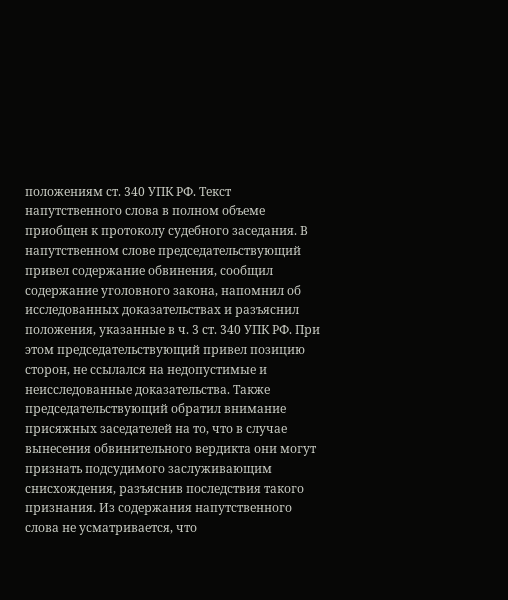положениям ст. 340 УПК РФ. Текст напутственного слова в полном объеме приобщен к протоколу судебного заседания. В напутственном слове председательствующий привел содержание обвинения, сообщил содержание уголовного закона, напомнил об исследованных доказательствах и разъяснил положения, указанные в ч. 3 ст. 340 УПК РФ. При этом председательствующий привел позицию сторон, не ссылался на недопустимые и неисследованные доказательства. Также председательствующий обратил внимание присяжных заседателей на то, что в случае вынесения обвинительного вердикта они могут признать подсудимого заслуживающим снисхождения, разъяснив последствия такого признания. Из содержания напутственного слова не усматривается, что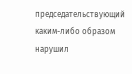председательствующий каким-либо образом нарушил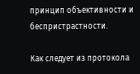принцип объективности и беспристрастности.

Как следует из протокола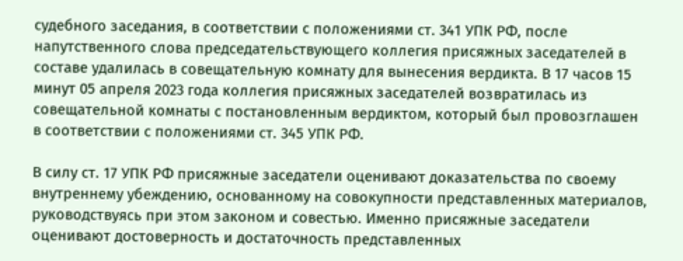судебного заседания, в соответствии с положениями ст. 341 УПК РФ, после напутственного слова председательствующего коллегия присяжных заседателей в составе удалилась в совещательную комнату для вынесения вердикта. В 17 часов 15 минут 05 апреля 2023 года коллегия присяжных заседателей возвратилась из совещательной комнаты с постановленным вердиктом, который был провозглашен в соответствии с положениями ст. 345 УПК РФ.

В силу ст. 17 УПК РФ присяжные заседатели оценивают доказательства по своему внутреннему убеждению, основанному на совокупности представленных материалов, руководствуясь при этом законом и совестью. Именно присяжные заседатели оценивают достоверность и достаточность представленных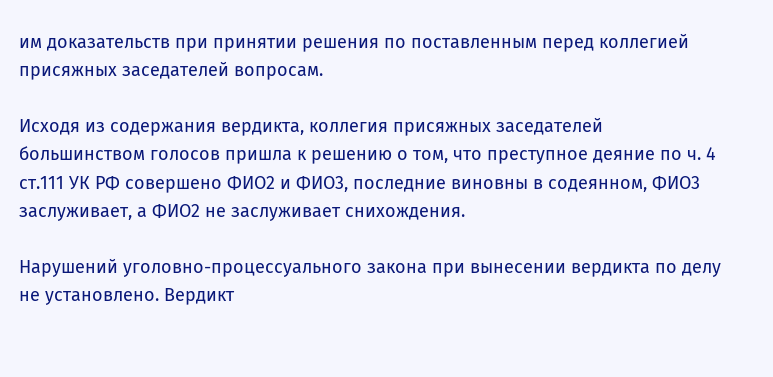им доказательств при принятии решения по поставленным перед коллегией присяжных заседателей вопросам.

Исходя из содержания вердикта, коллегия присяжных заседателей большинством голосов пришла к решению о том, что преступное деяние по ч. 4 ст.111 УК РФ совершено ФИО2 и ФИО3, последние виновны в содеянном, ФИО3 заслуживает, а ФИО2 не заслуживает снихождения.

Нарушений уголовно-процессуального закона при вынесении вердикта по делу не установлено. Вердикт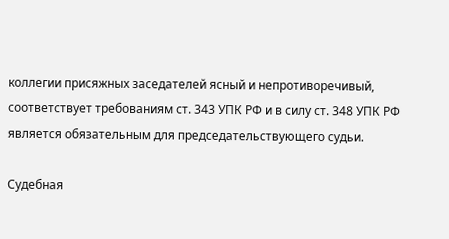коллегии присяжных заседателей ясный и непротиворечивый, соответствует требованиям ст. 343 УПК РФ и в силу ст. 348 УПК РФ является обязательным для председательствующего судьи.

Судебная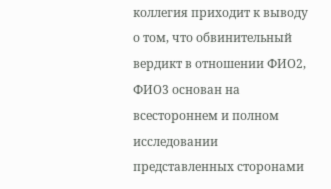коллегия приходит к выводу о том, что обвинительный вердикт в отношении ФИО2, ФИО3 основан на всестороннем и полном исследовании представленных сторонами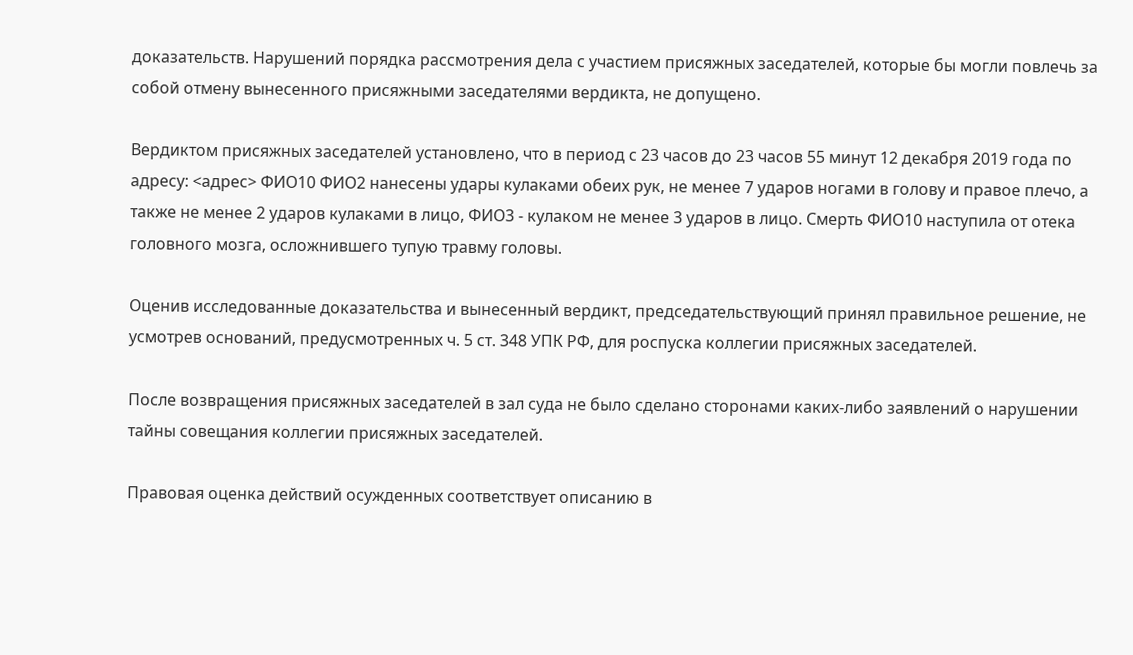доказательств. Нарушений порядка рассмотрения дела с участием присяжных заседателей, которые бы могли повлечь за собой отмену вынесенного присяжными заседателями вердикта, не допущено.

Вердиктом присяжных заседателей установлено, что в период с 23 часов до 23 часов 55 минут 12 декабря 2019 года по адресу: <адрес> ФИО10 ФИО2 нанесены удары кулаками обеих рук, не менее 7 ударов ногами в голову и правое плечо, а также не менее 2 ударов кулаками в лицо, ФИО3 - кулаком не менее 3 ударов в лицо. Смерть ФИО10 наступила от отека головного мозга, осложнившего тупую травму головы.

Оценив исследованные доказательства и вынесенный вердикт, председательствующий принял правильное решение, не усмотрев оснований, предусмотренных ч. 5 ст. 348 УПК РФ, для роспуска коллегии присяжных заседателей.

После возвращения присяжных заседателей в зал суда не было сделано сторонами каких-либо заявлений о нарушении тайны совещания коллегии присяжных заседателей.

Правовая оценка действий осужденных соответствует описанию в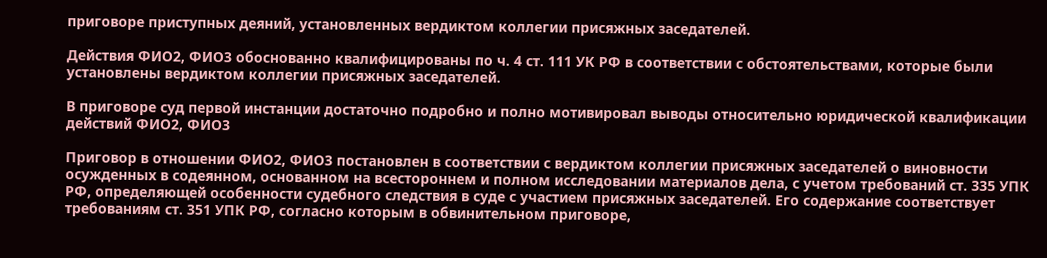приговоре приступных деяний, установленных вердиктом коллегии присяжных заседателей.

Действия ФИО2, ФИО3 обоснованно квалифицированы по ч. 4 ст. 111 УК РФ в соответствии с обстоятельствами, которые были установлены вердиктом коллегии присяжных заседателей.

В приговоре суд первой инстанции достаточно подробно и полно мотивировал выводы относительно юридической квалификации действий ФИО2, ФИО3

Приговор в отношении ФИО2, ФИО3 постановлен в соответствии с вердиктом коллегии присяжных заседателей о виновности осужденных в содеянном, основанном на всестороннем и полном исследовании материалов дела, с учетом требований ст. 335 УПК РФ, определяющей особенности судебного следствия в суде с участием присяжных заседателей. Его содержание соответствует требованиям ст. 351 УПК РФ, согласно которым в обвинительном приговоре,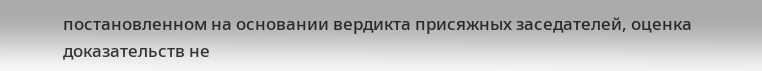постановленном на основании вердикта присяжных заседателей, оценка доказательств не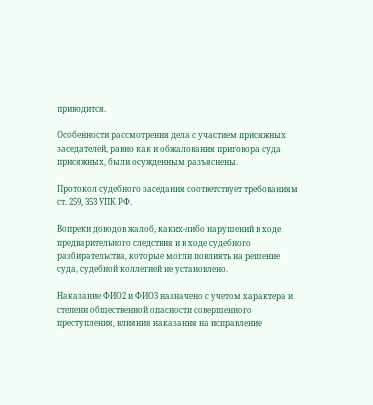приводится.

Особенности рассмотрения дела с участием присяжных заседателей, равно как и обжалования приговора суда присяжных, были осужденным разъяснены.

Протокол судебного заседания соответствует требованиям ст. 259, 353 УПК РФ.

Вопреки доводов жалоб, каких-либо нарушений в ходе предварительного следствия и в ходе судебного разбирательства, которые могли повлиять на решение суда, судебной коллегией не установлено.

Наказание ФИО2 и ФИО3 назначено с учетом характера и степени общественной опасности совершенного преступления, влияния наказания на исправление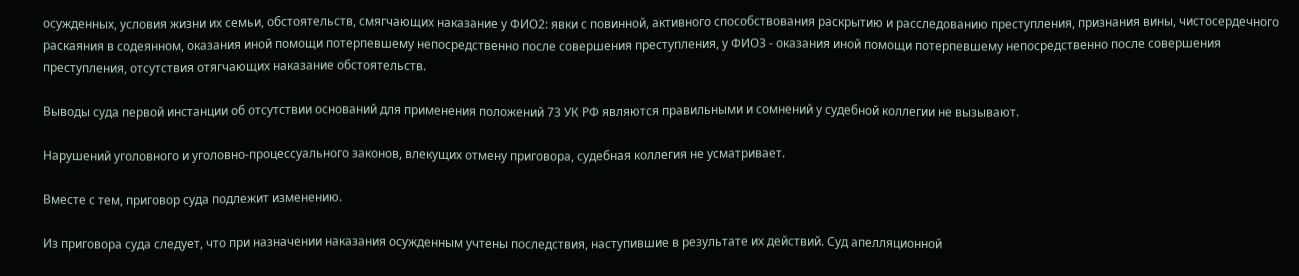осужденных, условия жизни их семьи, обстоятельств, смягчающих наказание у ФИО2: явки с повинной, активного способствования раскрытию и расследованию преступления, признания вины, чистосердечного раскаяния в содеянном, оказания иной помощи потерпевшему непосредственно после совершения преступления, у ФИО3 - оказания иной помощи потерпевшему непосредственно после совершения преступления, отсутствия отягчающих наказание обстоятельств.

Выводы суда первой инстанции об отсутствии оснований для применения положений 73 УК РФ являются правильными и сомнений у судебной коллегии не вызывают.

Нарушений уголовного и уголовно-процессуального законов, влекущих отмену приговора, судебная коллегия не усматривает.

Вместе с тем, приговор суда подлежит изменению.

Из приговора суда следует, что при назначении наказания осужденным учтены последствия, наступившие в результате их действий. Суд апелляционной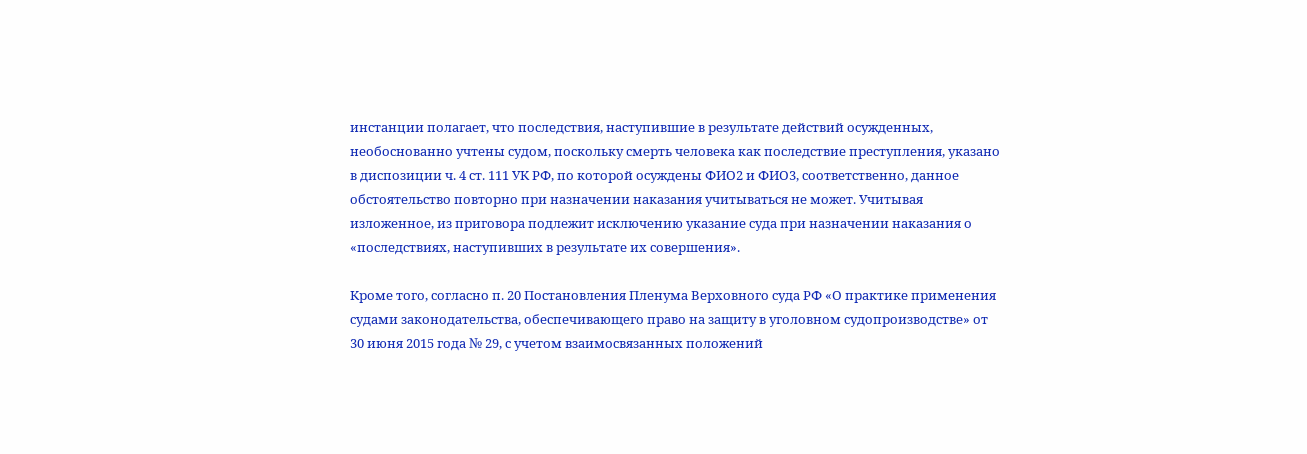инстанции полагает, что последствия, наступившие в результате действий осужденных, необоснованно учтены судом, поскольку смерть человека как последствие преступления, указано в диспозиции ч. 4 ст. 111 УК РФ, по которой осуждены ФИО2 и ФИО3, соответственно, данное обстоятельство повторно при назначении наказания учитываться не может. Учитывая изложенное, из приговора подлежит исключению указание суда при назначении наказания о «последствиях, наступивших в результате их совершения».

Кроме того, согласно п. 20 Постановления Пленума Верховного суда РФ «О практике применения судами законодательства, обеспечивающего право на защиту в уголовном судопроизводстве» от 30 июня 2015 года № 29, с учетом взаимосвязанных положений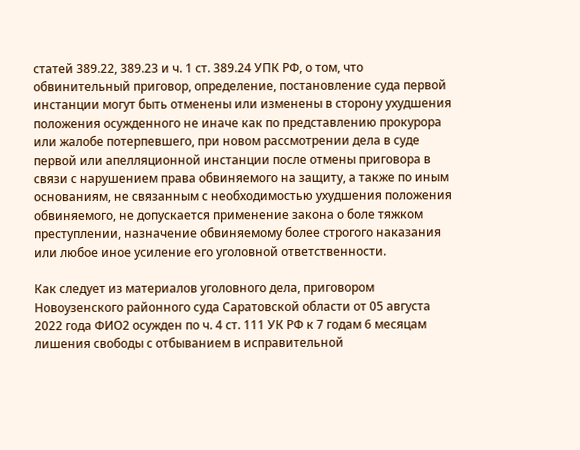статей 389.22, 389.23 и ч. 1 ст. 389.24 УПК РФ, о том, что обвинительный приговор, определение, постановление суда первой инстанции могут быть отменены или изменены в сторону ухудшения положения осужденного не иначе как по представлению прокурора или жалобе потерпевшего, при новом рассмотрении дела в суде первой или апелляционной инстанции после отмены приговора в связи с нарушением права обвиняемого на защиту, а также по иным основаниям, не связанным с необходимостью ухудшения положения обвиняемого, не допускается применение закона о боле тяжком преступлении, назначение обвиняемому более строгого наказания или любое иное усиление его уголовной ответственности.

Как следует из материалов уголовного дела, приговором Новоузенского районного суда Саратовской области от 05 августа 2022 года ФИО2 осужден по ч. 4 ст. 111 УК РФ к 7 годам 6 месяцам лишения свободы с отбыванием в исправительной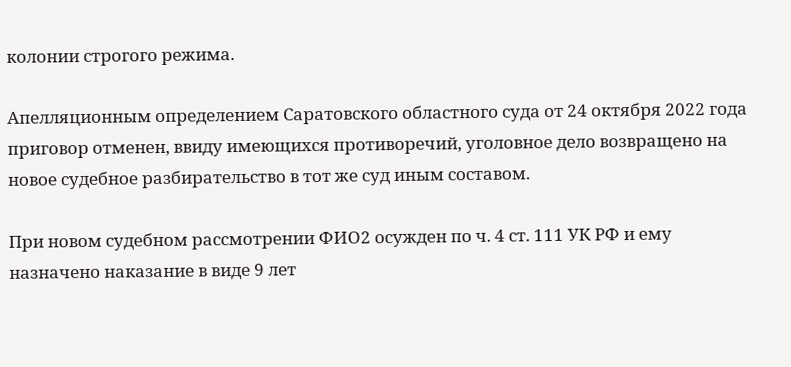колонии строгого режима.

Апелляционным определением Саратовского областного суда от 24 октября 2022 года приговор отменен, ввиду имеющихся противоречий, уголовное дело возвращено на новое судебное разбирательство в тот же суд иным составом.

При новом судебном рассмотрении ФИО2 осужден по ч. 4 ст. 111 УК РФ и ему назначено наказание в виде 9 лет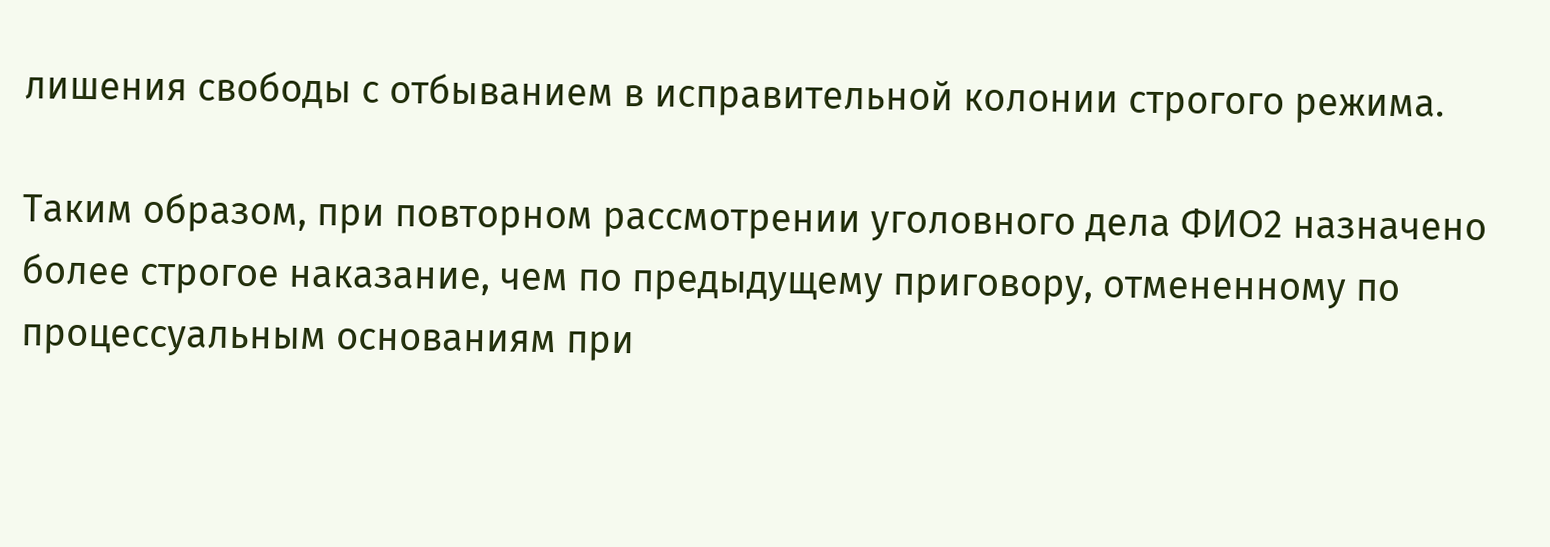лишения свободы с отбыванием в исправительной колонии строгого режима.

Таким образом, при повторном рассмотрении уголовного дела ФИО2 назначено более строгое наказание, чем по предыдущему приговору, отмененному по процессуальным основаниям при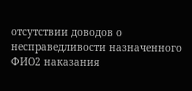отсутствии доводов о несправедливости назначенного ФИО2 наказания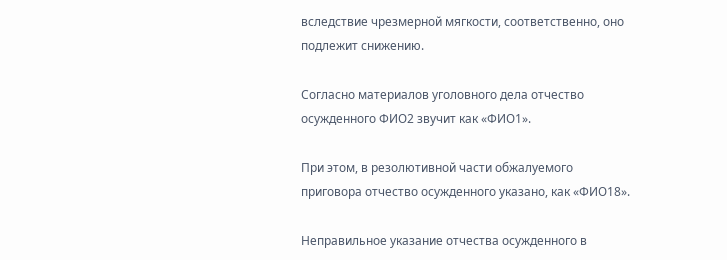вследствие чрезмерной мягкости, соответственно, оно подлежит снижению.

Согласно материалов уголовного дела отчество осужденного ФИО2 звучит как «ФИО1».

При этом, в резолютивной части обжалуемого приговора отчество осужденного указано, как «ФИО18».

Неправильное указание отчества осужденного в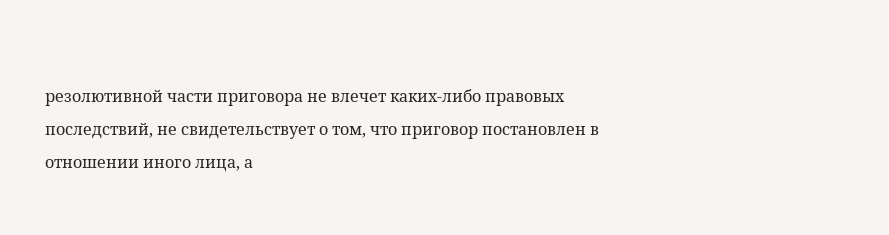резолютивной части приговора не влечет каких-либо правовых последствий, не свидетельствует о том, что приговор постановлен в отношении иного лица, а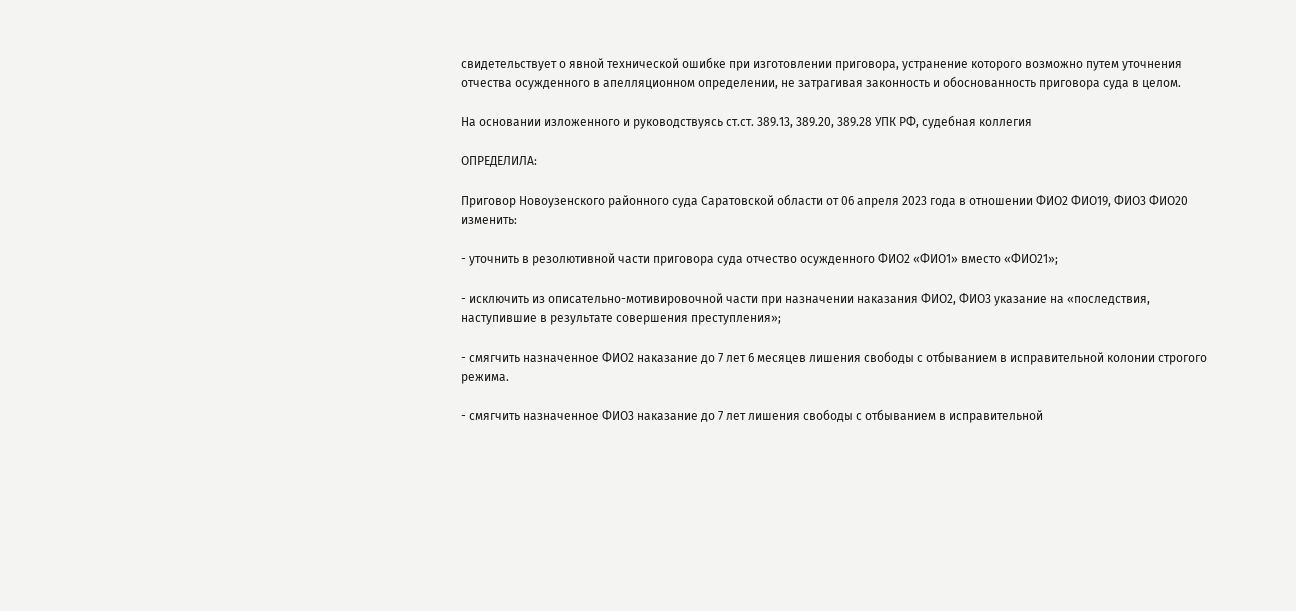свидетельствует о явной технической ошибке при изготовлении приговора, устранение которого возможно путем уточнения отчества осужденного в апелляционном определении, не затрагивая законность и обоснованность приговора суда в целом.

На основании изложенного и руководствуясь ст.ст. 389.13, 389.20, 389.28 УПК РФ, судебная коллегия

ОПРЕДЕЛИЛА:

Приговор Новоузенского районного суда Саратовской области от 06 апреля 2023 года в отношении ФИО2 ФИО19, ФИО3 ФИО20 изменить:

- уточнить в резолютивной части приговора суда отчество осужденного ФИО2 «ФИО1» вместо «ФИО21»;

- исключить из описательно-мотивировочной части при назначении наказания ФИО2, ФИО3 указание на «последствия, наступившие в результате совершения преступления»;

- смягчить назначенное ФИО2 наказание до 7 лет 6 месяцев лишения свободы с отбыванием в исправительной колонии строгого режима.

- смягчить назначенное ФИО3 наказание до 7 лет лишения свободы с отбыванием в исправительной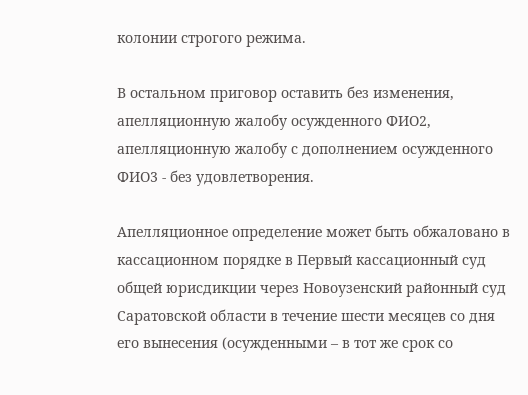колонии строгого режима.

В остальном приговор оставить без изменения, апелляционную жалобу осужденного ФИО2, апелляционную жалобу с дополнением осужденного ФИО3 - без удовлетворения.

Апелляционное определение может быть обжаловано в кассационном порядке в Первый кассационный суд общей юрисдикции через Новоузенский районный суд Саратовской области в течение шести месяцев со дня его вынесения (осужденными – в тот же срок со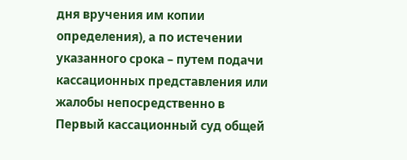дня вручения им копии определения), а по истечении указанного срока – путем подачи кассационных представления или жалобы непосредственно в Первый кассационный суд общей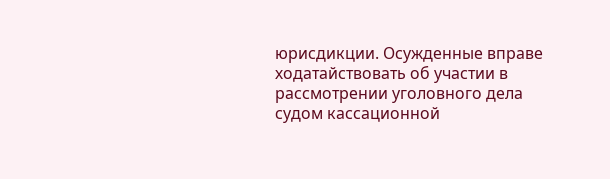юрисдикции. Осужденные вправе ходатайствовать об участии в рассмотрении уголовного дела судом кассационной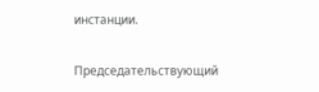инстанции.

Председательствующий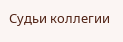Судьи коллегии